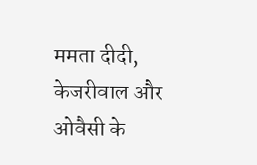ममता दीदी, केजरीवाल और ओवैसी के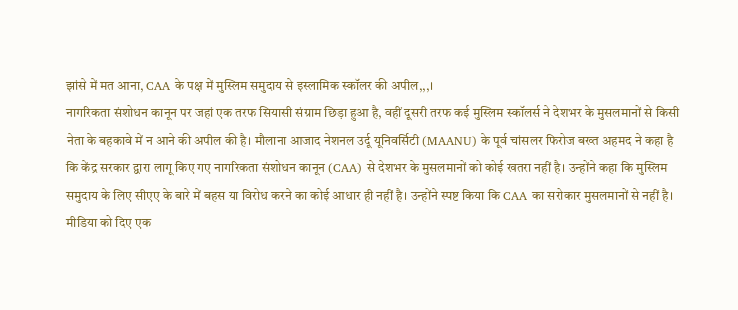झांसे में मत आना, CAA के पक्ष में मुस्लिम समुदाय से इस्लामिक स्कॉलर की अपील,,,।
नागरिकता संशोधन कानून पर जहां एक तरफ सियासी संग्राम छिड़ा हुआ है, वहीं दूसरी तरफ कई मुस्लिम स्कॉलर्स ने देशभर के मुसलमानों से किसी नेता के बहकावे में न आने की अपील की है। मौलाना आजाद नेशनल उर्दू यूनिवर्सिटी (MAANU) के पूर्व चांसलर फिरोज बख्त अहमद ने कहा है कि केंद्र सरकार द्वारा लागू किए गए नागरिकता संशोधन कानून (CAA) से देशभर के मुसलमानों को कोई खतरा नहीं है। उन्होंने कहा कि मुस्लिम समुदाय के लिए सीएए के बारे में बहस या विरोध करने का कोई आधार ही नहीं है। उन्होंने स्पष्ट किया कि CAA का सरोकार मुसलमानों से नहीं है।
मीडिया को दिए एक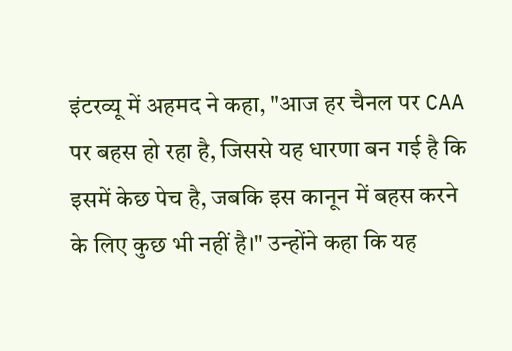इंटरव्यू में अहमद ने कहा, "आज हर चैनल पर CAA पर बहस हो रहा है, जिससे यह धारणा बन गई है कि इसमें केछ पेच है, जबकि इस कानून में बहस करने के लिए कुछ भी नहीं है।" उन्होंने कहा कि यह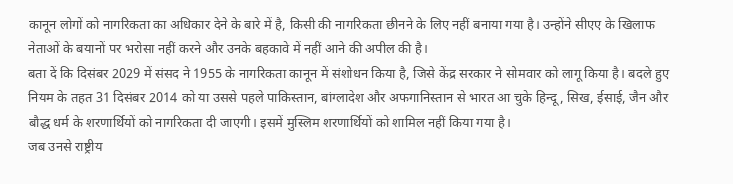कानून लोगों को नागरिकता का अधिकार देने के बारे में है, किसी की नागरिकता छीनने के लिए नहीं बनाया गया है। उन्होंने सीएए के खिलाफ नेताओं के बयानों पर भरोसा नहीं करने और उनके बहकावे में नहीं आने की अपील की है।
बता दें कि दिसंबर 2029 में संसद ने 1955 के नागरिकता कानून में संशोधन किया है, जिसे केंद्र सरकार ने सोमवार को लागू किया है। बदले हुए नियम के तहत 31 दिसंबर 2014 को या उससे पहले पाकिस्तान, बांग्लादेश और अफगानिस्तान से भारत आ चुके हिन्दू, सिख, ईसाई, जैन और बौद्ध धर्म के शरणार्थियों को नागरिकता दी जाएगी। इसमें मुस्लिम शरणार्थियों को शामिल नहीं किया गया है।
जब उनसे राष्ट्रीय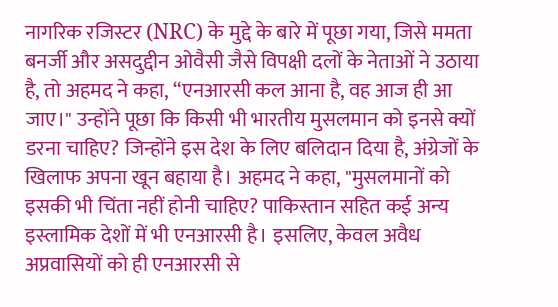नागरिक रजिस्टर (NRC) के मुद्दे के बारे में पूछा गया, जिसे ममता बनर्जी और असदुद्दीन ओवैसी जैसे विपक्षी दलों के नेताओं ने उठाया है, तो अहमद ने कहा, “एनआरसी कल आना है, वह आज ही आ जाए।" उन्होंने पूछा कि किसी भी भारतीय मुसलमान को इनसे क्यों डरना चाहिए? जिन्होंने इस देश के लिए बलिदान दिया है, अंग्रेजों के खिलाफ अपना खून बहाया है। अहमद ने कहा, "मुसलमानों को इसकी भी चिंता नहीं होनी चाहिए? पाकिस्तान सहित कई अन्य इस्लामिक देशों में भी एनआरसी है। इसलिए, केवल अवैध अप्रवासियों को ही एनआरसी से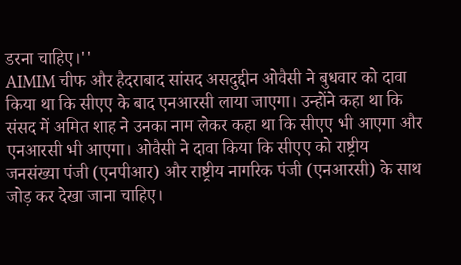डरना चाहिए।''
AIMIM चीफ और हैदराबाद सांसद असदुद्दीन ओवैसी ने बुधवार को दावा किया था कि सीएए के बाद एनआरसी लाया जाएगा। उन्होंने कहा था कि संसद में अमित शाह ने उनका नाम लेकर कहा था कि सीएए भी आएगा और एनआरसी भी आएगा। ओवैसी ने दावा किया कि सीएए को राष्ट्रीय जनसंख्या पंजी (एनपीआर) और राष्ट्रीय नागरिक पंजी (एनआरसी) के साथ जोड़ कर देखा जाना चाहिए।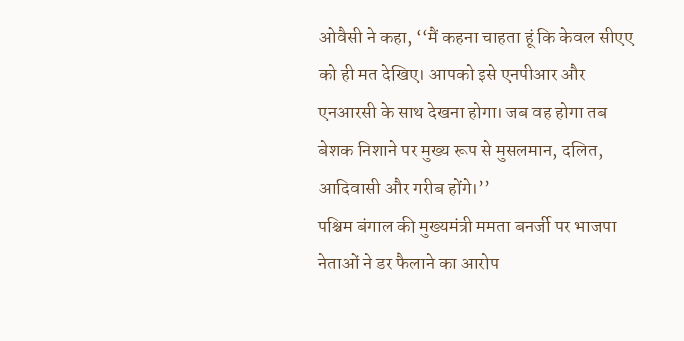ओवैसी ने कहा, ‘‘मैं कहना चाहता हूं कि केवल सीएए को ही मत देखिए। आपको इसे एनपीआर और एनआरसी के साथ देखना होगा। जब वह होगा तब बेशक निशाने पर मुख्य रूप से मुसलमान, दलित, आदिवासी और गरीब होंगे।’’
पश्चिम बंगाल की मुख्यमंत्री ममता बनर्जी पर भाजपा नेताओं ने डर फैलाने का आरोप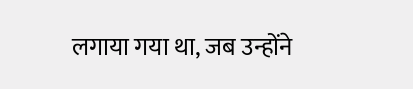लगाया गया था, जब उन्होंने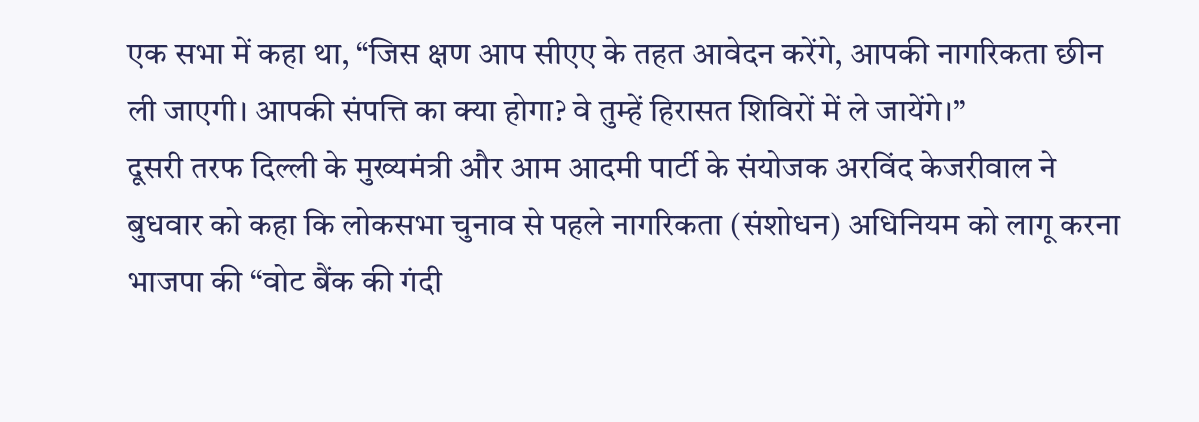एक सभा में कहा था, “जिस क्षण आप सीएए के तहत आवेदन करेंगे, आपकी नागरिकता छीन ली जाएगी। आपकी संपत्ति का क्या होगा? वे तुम्हें हिरासत शिविरों में ले जायेंगे।”
दूसरी तरफ दिल्ली के मुख्यमंत्री और आम आदमी पार्टी के संयोजक अरविंद केजरीवाल ने बुधवार को कहा कि लोकसभा चुनाव से पहले नागरिकता (संशोधन) अधिनियम को लागू करना भाजपा की ‘‘वोट बैंक की गंदी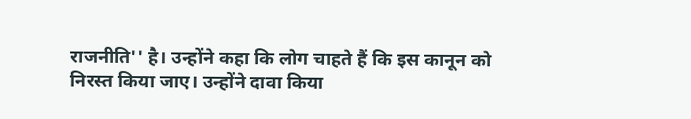राजनीति'' है। उन्होंने कहा कि लोग चाहते हैं कि इस कानून को निरस्त किया जाए। उन्होंने दावा किया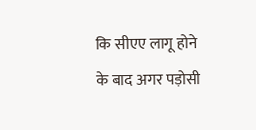कि सीएए लागू होने के बाद अगर पड़ोसी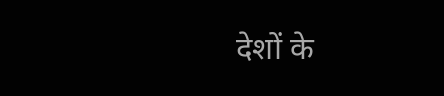देशों के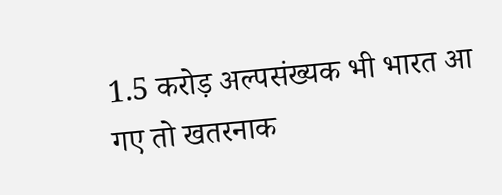1.5 करोड़ अल्पसंख्यक भी भारत आ गए तो खतरनाक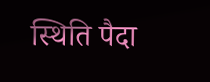स्थिति पैदा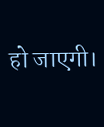हो जाएगी।